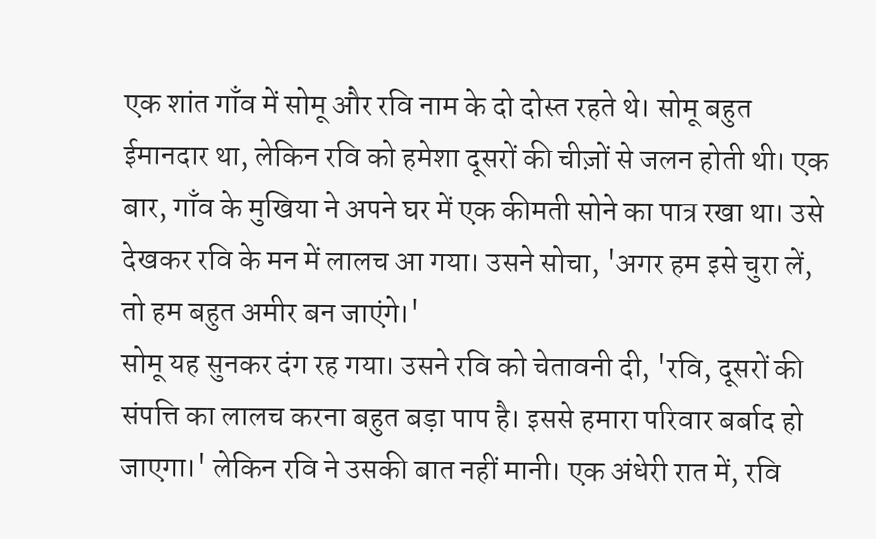एक शांत गाँव में सोमू और रवि नाम के दो दोस्त रहते थे। सोमू बहुत ईमानदार था, लेकिन रवि को हमेशा दूसरों की चीज़ों से जलन होती थी। एक बार, गाँव के मुखिया ने अपने घर में एक कीमती सोने का पात्र रखा था। उसे देखकर रवि के मन में लालच आ गया। उसने सोचा, 'अगर हम इसे चुरा लें, तो हम बहुत अमीर बन जाएंगे।'
सोमू यह सुनकर दंग रह गया। उसने रवि को चेतावनी दी, 'रवि, दूसरों की संपत्ति का लालच करना बहुत बड़ा पाप है। इससे हमारा परिवार बर्बाद हो जाएगा।' लेकिन रवि ने उसकी बात नहीं मानी। एक अंधेरी रात में, रवि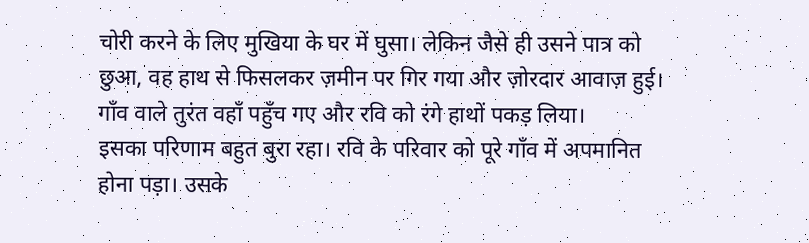चोरी करने के लिए मुखिया के घर में घुसा। लेकिन जैसे ही उसने पात्र को छुआ, वह हाथ से फिसलकर ज़मीन पर गिर गया और ज़ोरदार आवाज़ हुई। गाँव वाले तुरंत वहाँ पहुँच गए और रवि को रंगे हाथों पकड़ लिया।
इसका परिणाम बहुत बुरा रहा। रवि के परिवार को पूरे गाँव में अपमानित होना पड़ा। उसके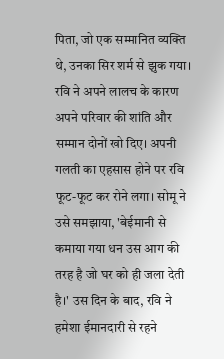पिता, जो एक सम्मानित व्यक्ति थे, उनका सिर शर्म से झुक गया। रवि ने अपने लालच के कारण अपने परिवार की शांति और सम्मान दोनों खो दिए। अपनी गलती का एहसास होने पर रवि फूट-फूट कर रोने लगा। सोमू ने उसे समझाया, 'बेईमानी से कमाया गया धन उस आग की तरह है जो घर को ही जला देती है।' उस दिन के बाद, रवि ने हमेशा ईमानदारी से रहने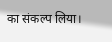का संकल्प लिया।